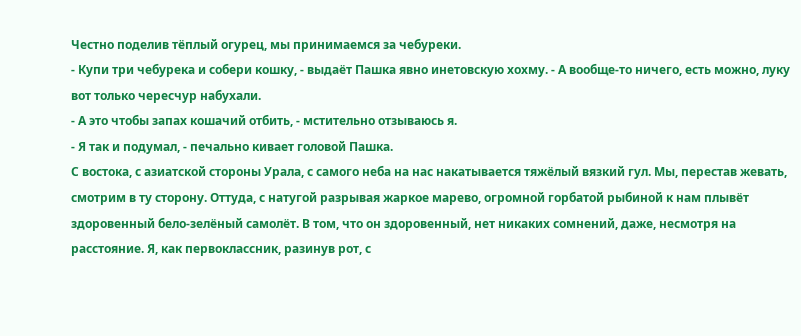Честно поделив тёплый огурец, мы принимаемся за чебуреки.
- Купи три чебурека и собери кошку, - выдаёт Пашка явно инетовскую хохму. - А вообще-то ничего, есть можно, луку вот только чересчур набухали.
- А это чтобы запах кошачий отбить, - мстительно отзываюсь я.
- Я так и подумал, - печально кивает головой Пашка.
С востока, с азиатской стороны Урала, с самого неба на нас накатывается тяжёлый вязкий гул. Мы, перестав жевать, смотрим в ту сторону. Оттуда, с натугой разрывая жаркое марево, огромной горбатой рыбиной к нам плывёт здоровенный бело-зелёный самолёт. В том, что он здоровенный, нет никаких сомнений, даже, несмотря на расстояние. Я, как первоклассник, разинув рот, с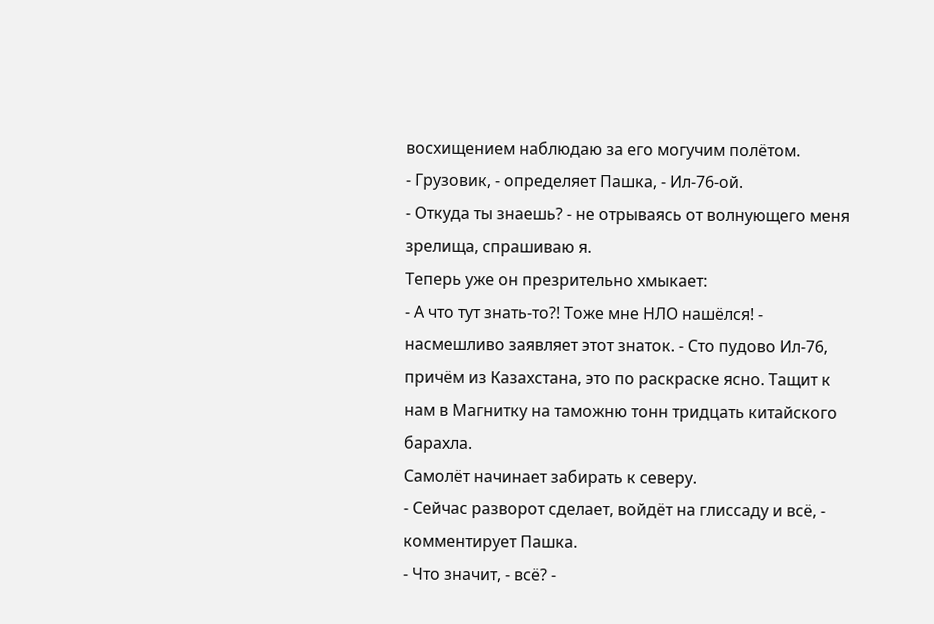восхищением наблюдаю за его могучим полётом.
- Грузовик, - определяет Пашка, - Ил-76-ой.
- Откуда ты знаешь? - не отрываясь от волнующего меня зрелища, спрашиваю я.
Теперь уже он презрительно хмыкает:
- А что тут знать-то?! Тоже мне НЛО нашёлся! - насмешливо заявляет этот знаток. - Сто пудово Ил-76, причём из Казахстана, это по раскраске ясно. Тащит к нам в Магнитку на таможню тонн тридцать китайского барахла.
Самолёт начинает забирать к северу.
- Сейчас разворот сделает, войдёт на глиссаду и всё, - комментирует Пашка.
- Что значит, - всё? -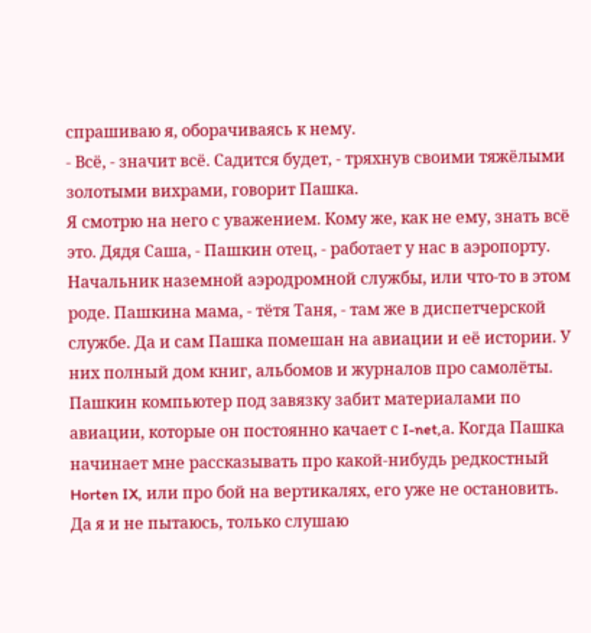спрашиваю я, оборачиваясь к нему.
- Всё, - значит всё. Садится будет, - тряхнув своими тяжёлыми золотыми вихрами, говорит Пашка.
Я смотрю на него с уважением. Кому же, как не ему, знать всё это. Дядя Саша, - Пашкин отец, - работает у нас в аэропорту. Начальник наземной аэродромной службы, или что-то в этом роде. Пашкина мама, - тётя Таня, - там же в диспетчерской службе. Да и сам Пашка помешан на авиации и её истории. У них полный дом книг, альбомов и журналов про самолёты. Пашкин компьютер под завязку забит материалами по авиации, которые он постоянно качает с I-net,а. Когда Пашка начинает мне рассказывать про какой-нибудь редкостный Horten IX, или про бой на вертикалях, его уже не остановить. Да я и не пытаюсь, только слушаю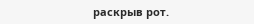раскрыв рот.